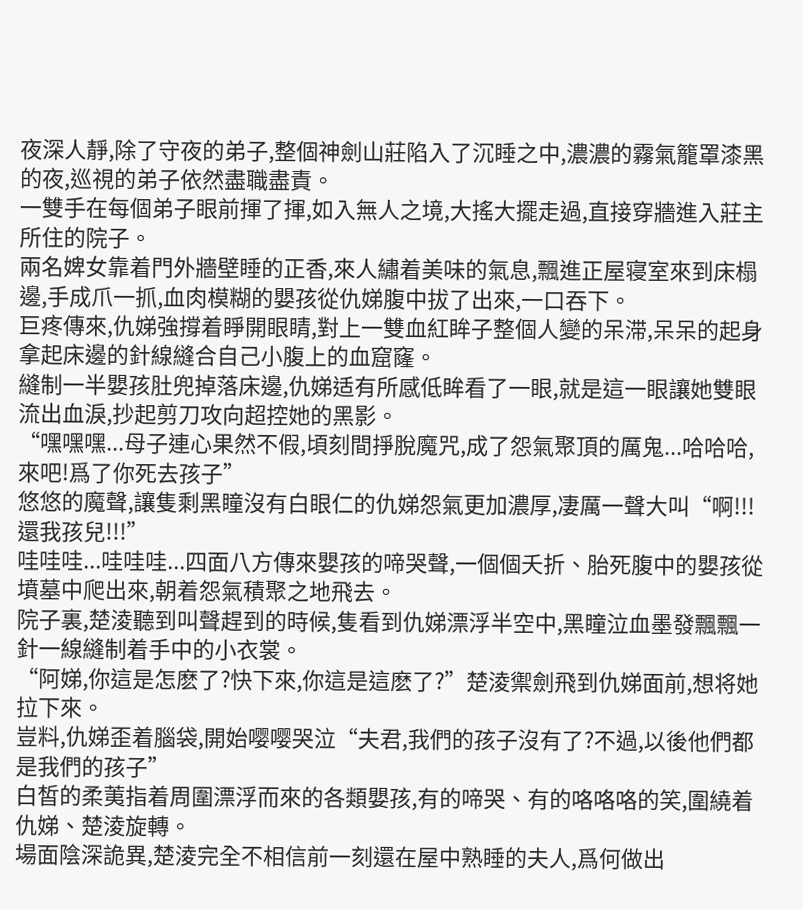夜深人靜,除了守夜的弟子,整個神劍山莊陷入了沉睡之中,濃濃的霧氣籠罩漆黑的夜,巡視的弟子依然盡職盡責。
一雙手在每個弟子眼前揮了揮,如入無人之境,大搖大擺走過,直接穿牆進入莊主所住的院子。
兩名婢女靠着門外牆壁睡的正香,來人繡着美味的氣息,飄進正屋寝室來到床榻邊,手成爪一抓,血肉模糊的嬰孩從仇娣腹中拔了出來,一口吞下。
巨疼傳來,仇娣強撐着睜開眼睛,對上一雙血紅眸子整個人變的呆滞,呆呆的起身拿起床邊的針線縫合自己小腹上的血窟窿。
縫制一半嬰孩肚兜掉落床邊,仇娣适有所感低眸看了一眼,就是這一眼讓她雙眼流出血淚,抄起剪刀攻向超控她的黑影。
“嘿嘿嘿...母子連心果然不假,頃刻間掙脫魔咒,成了怨氣聚頂的厲鬼...哈哈哈,來吧!爲了你死去孩子”
悠悠的魔聲,讓隻剩黑瞳沒有白眼仁的仇娣怨氣更加濃厚,凄厲一聲大叫“啊!!!還我孩兒!!!”
哇哇哇...哇哇哇...四面八方傳來嬰孩的啼哭聲,一個個夭折、胎死腹中的嬰孩從墳墓中爬出來,朝着怨氣積聚之地飛去。
院子裏,楚淩聽到叫聲趕到的時候,隻看到仇娣漂浮半空中,黑瞳泣血墨發飄飄一針一線縫制着手中的小衣裳。
“阿娣,你這是怎麽了?快下來,你這是這麽了?”楚淩禦劍飛到仇娣面前,想将她拉下來。
豈料,仇娣歪着腦袋,開始嘤嘤哭泣“夫君,我們的孩子沒有了?不過,以後他們都是我們的孩子”
白皙的柔荑指着周圍漂浮而來的各類嬰孩,有的啼哭、有的咯咯咯的笑,圍繞着仇娣、楚淩旋轉。
場面陰深詭異,楚淩完全不相信前一刻還在屋中熟睡的夫人,爲何做出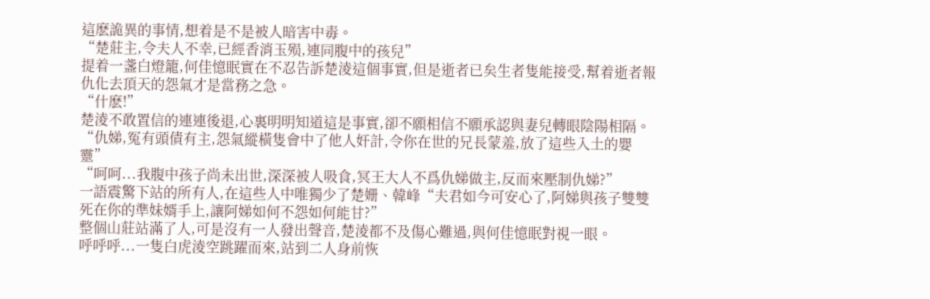這麽詭異的事情,想着是不是被人暗害中毒。
“楚莊主,令夫人不幸,已經香消玉殒,連同腹中的孩兒”
提着一盞白燈籠,何佳憶眠實在不忍告訴楚淩這個事實,但是逝者已矣生者隻能接受,幫着逝者報仇化去頂天的怨氣才是當務之急。
“什麽!”
楚淩不敢置信的連連後退,心裏明明知道這是事實,卻不願相信不願承認與妻兒轉眼陰陽相隔。
“仇娣,冤有頭債有主,怨氣縱橫隻會中了他人奸計,令你在世的兄長蒙羞,放了這些入土的嬰靈”
“呵呵...我腹中孩子尚未出世,深深被人吸食,冥王大人不爲仇娣做主,反而來壓制仇娣?”
一語震驚下站的所有人,在這些人中唯獨少了楚姗、韓峰“夫君如今可安心了,阿娣與孩子雙雙死在你的準妹婿手上,讓阿娣如何不怨如何能甘?”
整個山莊站滿了人,可是沒有一人發出聲音,楚淩都不及傷心難過,與何佳憶眠對視一眼。
呼呼呼...一隻白虎淩空跳躍而來,站到二人身前恢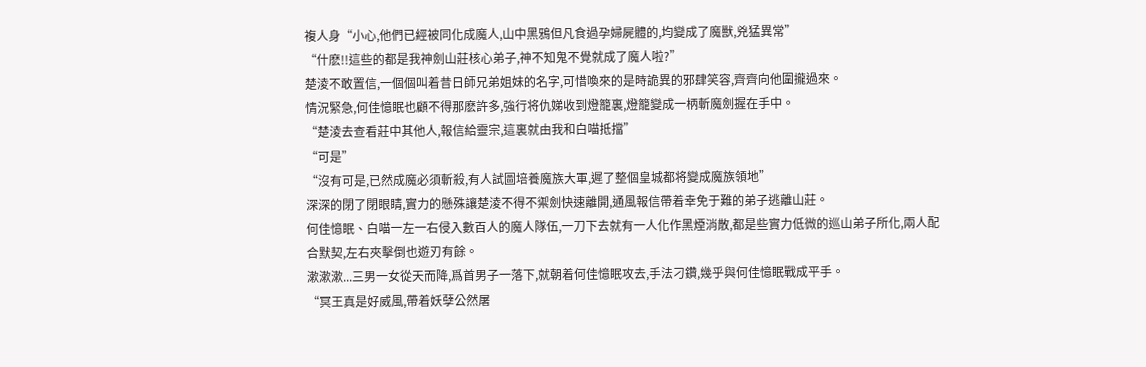複人身“小心,他們已經被同化成魔人,山中黑鴉但凡食過孕婦屍體的,均變成了魔獸,兇猛異常”
“什麽!!這些的都是我神劍山莊核心弟子,神不知鬼不覺就成了魔人啦?”
楚淩不敢置信,一個個叫着昔日師兄弟姐妹的名字,可惜喚來的是時詭異的邪肆笑容,齊齊向他圍攏過來。
情況緊急,何佳憶眠也顧不得那麽許多,強行将仇娣收到燈籠裏,燈籠變成一柄斬魔劍握在手中。
“楚淩去查看莊中其他人,報信給靈宗,這裏就由我和白喵抵擋”
“可是”
“沒有可是,已然成魔必須斬殺,有人試圖培養魔族大軍,遲了整個皇城都将變成魔族領地”
深深的閉了閉眼睛,實力的懸殊讓楚淩不得不禦劍快速離開,通風報信帶着幸免于難的弟子逃離山莊。
何佳憶眠、白喵一左一右侵入數百人的魔人隊伍,一刀下去就有一人化作黑煙消散,都是些實力低微的巡山弟子所化,兩人配合默契,左右夾擊倒也遊刃有餘。
漱漱漱...三男一女從天而降,爲首男子一落下,就朝着何佳憶眠攻去,手法刁鑽,幾乎與何佳憶眠戰成平手。
“冥王真是好威風,帶着妖孽公然屠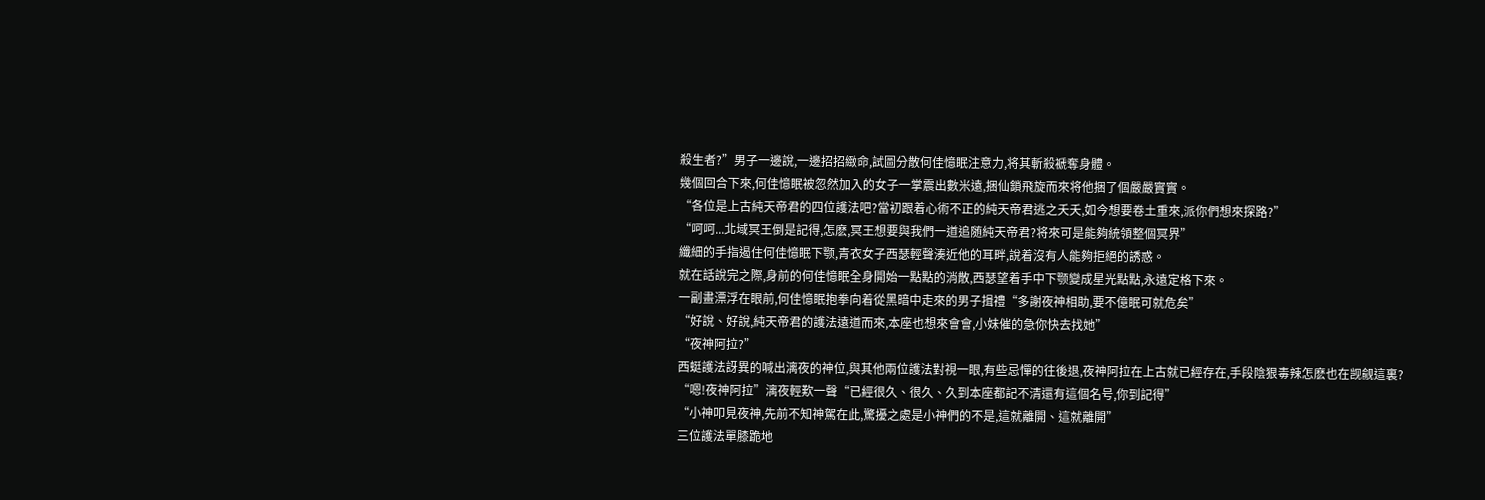殺生者?”男子一邊說,一邊招招緻命,試圖分散何佳憶眠注意力,将其斬殺褫奪身體。
幾個回合下來,何佳憶眠被忽然加入的女子一掌震出數米遠,捆仙鎖飛旋而來将他捆了個嚴嚴實實。
“各位是上古純天帝君的四位護法吧?當初跟着心術不正的純天帝君逃之夭夭,如今想要卷土重來,派你們想來探路?”
“呵呵...北域冥王倒是記得,怎麽,冥王想要與我們一道追随純天帝君?将來可是能夠統領整個冥界”
纖細的手指遏住何佳憶眠下颚,青衣女子西瑟輕聲湊近他的耳畔,說着沒有人能夠拒絕的誘惑。
就在話說完之際,身前的何佳憶眠全身開始一點點的消散,西瑟望着手中下颚變成星光點點,永遠定格下來。
一副畫漂浮在眼前,何佳憶眠抱拳向着從黑暗中走來的男子揖禮“多謝夜神相助,要不億眠可就危矣”
“好說、好說,純天帝君的護法遠道而來,本座也想來會會,小妹催的急你快去找她”
“夜神阿拉?”
西蜓護法訝異的喊出漓夜的神位,與其他兩位護法對視一眼,有些忌憚的往後退,夜神阿拉在上古就已經存在,手段陰狠毒辣怎麽也在觊觎這裏?
“嗯!夜神阿拉”漓夜輕歎一聲“已經很久、很久、久到本座都記不清還有這個名号,你到記得”
“小神叩見夜神,先前不知神駕在此,驚擾之處是小神們的不是,這就離開、這就離開”
三位護法單膝跪地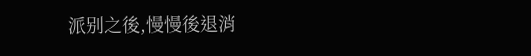派别之後,慢慢後退消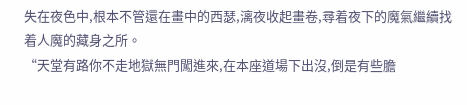失在夜色中,根本不管還在畫中的西瑟,漓夜收起畫卷,尋着夜下的魔氣繼續找着人魔的藏身之所。
“天堂有路你不走地獄無門闖進來,在本座道場下出沒,倒是有些膽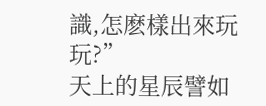識,怎麽樣出來玩玩?”
天上的星辰譬如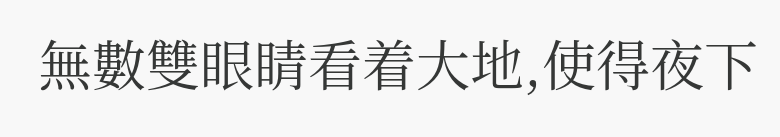無數雙眼睛看着大地,使得夜下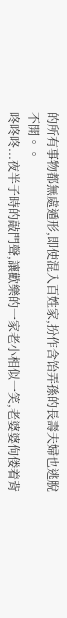的所有事物都無處遁形,即使混入百姓家,扮作含饴弄孫的長壽夫婦也逃脫不開。。
咚咚咚...夜半子時的敲門聲,讓歡樂的一家老小相似一笑,老婆婆佝偻着背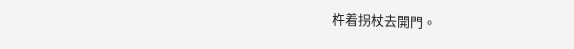杵着拐杖去開門。